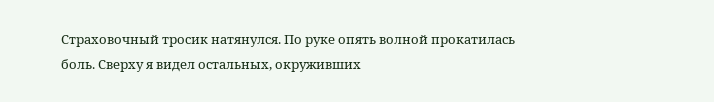Страховочный тросик натянулся. По руке опять волной прокатилась боль. Сверху я видел остальных, окруживших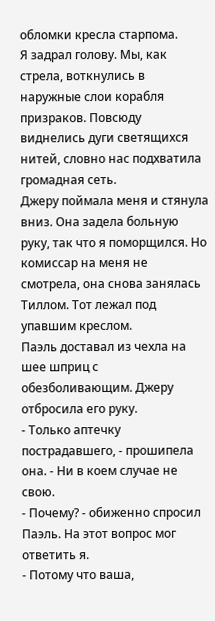обломки кресла старпома.
Я задрал голову. Мы, как стрела, воткнулись в наружные слои корабля призраков. Повсюду виднелись дуги светящихся нитей, словно нас подхватила громадная сеть.
Джеру поймала меня и стянула вниз. Она задела больную руку, так что я поморщился. Но комиссар на меня не смотрела, она снова занялась Тиллом. Тот лежал под упавшим креслом.
Паэль доставал из чехла на шее шприц с обезболивающим. Джеру отбросила его руку.
- Только аптечку пострадавшего, - прошипела она. - Ни в коем случае не свою.
- Почему? - обиженно спросил Паэль. На этот вопрос мог ответить я.
- Потому что ваша,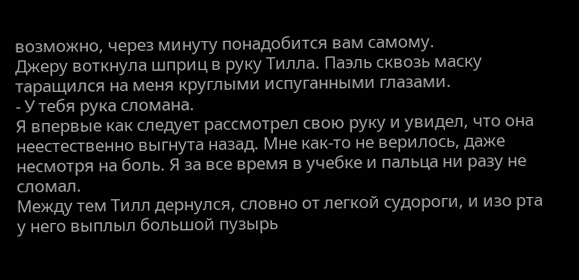возможно, через минуту понадобится вам самому.
Джеру воткнула шприц в руку Тилла. Паэль сквозь маску таращился на меня круглыми испуганными глазами.
- У тебя рука сломана.
Я впервые как следует рассмотрел свою руку и увидел, что она неестественно выгнута назад. Мне как-то не верилось, даже несмотря на боль. Я за все время в учебке и пальца ни разу не сломал.
Между тем Тилл дернулся, словно от легкой судороги, и изо рта у него выплыл большой пузырь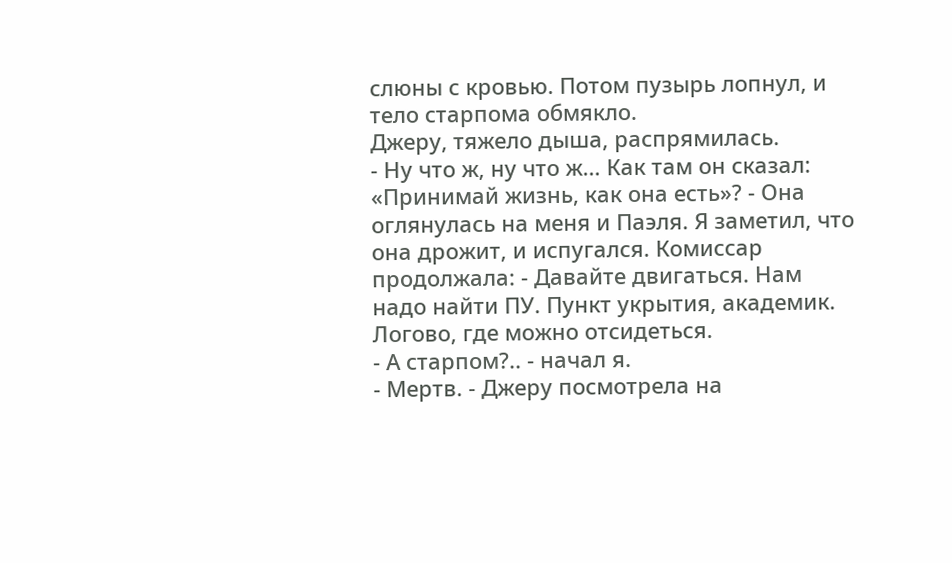слюны с кровью. Потом пузырь лопнул, и тело старпома обмякло.
Джеру, тяжело дыша, распрямилась.
- Ну что ж, ну что ж… Как там он сказал: «Принимай жизнь, как она есть»? - Она оглянулась на меня и Паэля. Я заметил, что она дрожит, и испугался. Комиссар продолжала: - Давайте двигаться. Нам надо найти ПУ. Пункт укрытия, академик. Логово, где можно отсидеться.
- А старпом?.. - начал я.
- Мертв. - Джеру посмотрела на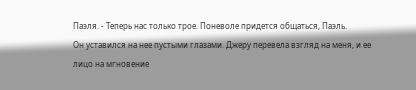Паэля. - Теперь нас только трое. Поневоле придется общаться, Паэль.
Он уставился на нее пустыми глазами. Джеру перевела взгляд на меня, и ее лицо на мгновение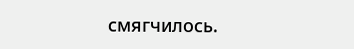смягчилось.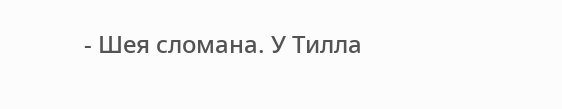- Шея сломана. У Тилла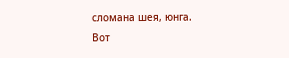сломана шея, юнга.
Вот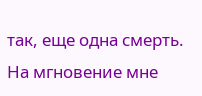так, еще одна смерть. На мгновение мне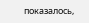показалось,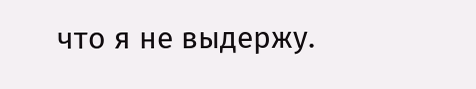что я не выдержу.